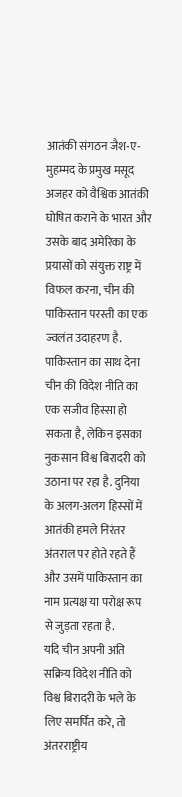आतंकी संगठन जैश-ए-मुहम्मद के प्रमुख मसूद अजहर को वैश्विक आतंकी घोषित कराने के भारत और उसके बाद अमेरिका के प्रयासों को संयुक्त राष्ट्र में विफल करना, चीन की पाकिस्तान परस्ती का एक ज्वलंत उदाहरण है.
पाकिस्तान का साथ देना चीन की विदेश नीति का एक सजीव हिस्सा हो सकता है, लेकिन इसका नुकसान विश्व बिरादरी को उठाना पर रहा है. दुनिया के अलग-अलग हिस्सों में आतंकी हमले निरंतर अंतराल पर होते रहते हैं और उसमें पाकिस्तान का नाम प्रत्यक्ष या परोक्ष रूप से जुड़ता रहता है.
यदि चीन अपनी अति सक्रिय विदेश नीति को विश्व बिरादरी के भले के लिए समर्पित करे, तो अंतरराष्ट्रीय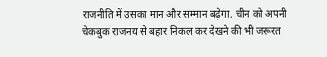राजनीति में उसका मान और सम्मान बढ़ेगा. चीन को अपनी चेकबुक राजनय से बहार निकल कर देखने की भी जरूरत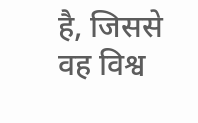है, जिससे वह विश्व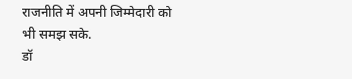राजनीति में अपनी जिम्मेदारी को भी समझ सके.
डॉ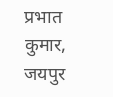प्रभात कुमार, जयपुर